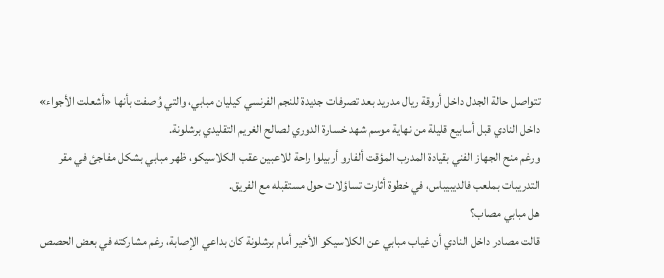تتواصل حالة الجدل داخل أروقة ريال مدريد بعد تصرفات جديدة للنجم الفرنسي كيليان مبابي، والتي وُصفت بأنها «أشعلت الأجواء» داخل النادي قبل أسابيع قليلة من نهاية موسم شهد خسارة الدوري لصالح الغريم التقليدي برشلونة.
ورغم منح الجهاز الفني بقيادة المدرب المؤقت ألفارو أربيلوا راحة للاعبين عقب الكلاسيكو، ظهر مبابي بشكل مفاجئ في مقر التدريبات بملعب فالديبيباس، في خطوة أثارت تساؤلات حول مستقبله مع الفريق.
هل مبابي مصاب؟
قالت مصادر داخل النادي أن غياب مبابي عن الكلاسيكو الأخير أمام برشلونة كان بداعي الإصابة، رغم مشاركته في بعض الحصص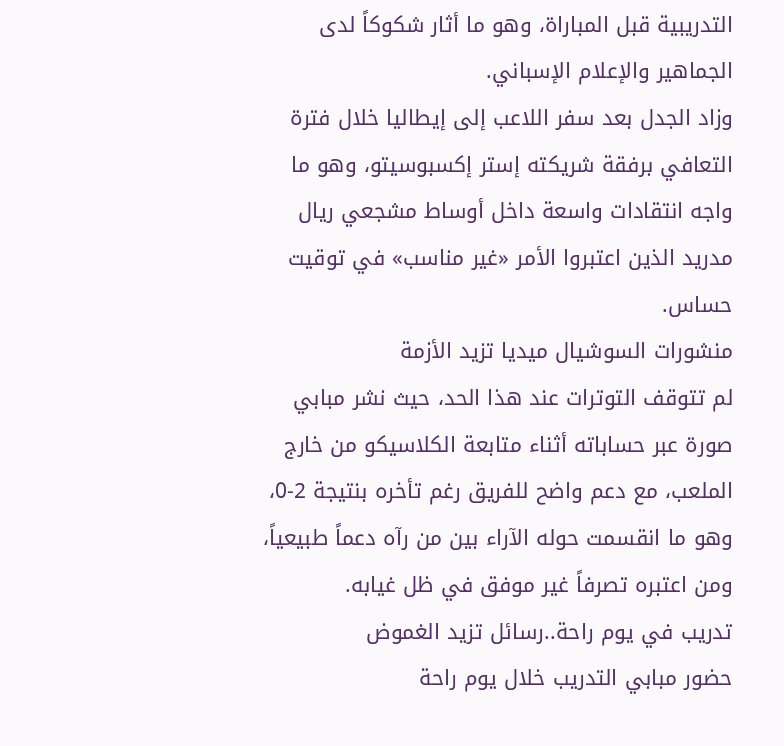التدريبية قبل المباراة، وهو ما أثار شكوكاً لدى الجماهير والإعلام الإسباني.
وزاد الجدل بعد سفر اللاعب إلى إيطاليا خلال فترة التعافي برفقة شريكته إستر إكسبوسيتو، وهو ما واجه انتقادات واسعة داخل أوساط مشجعي ريال مدريد الذين اعتبروا الأمر «غير مناسب» في توقيت حساس.
منشورات السوشيال ميديا تزيد الأزمة
لم تتوقف التوترات عند هذا الحد، حيث نشر مبابي صورة عبر حساباته أثناء متابعة الكلاسيكو من خارج الملعب، مع دعم واضح للفريق رغم تأخره بنتيجة 2-0، وهو ما انقسمت حوله الآراء بين من رآه دعماً طبيعياً، ومن اعتبره تصرفاً غير موفق في ظل غيابه.
تدريب في يوم راحة..رسائل تزيد الغموض
حضور مبابي التدريب خلال يوم راحة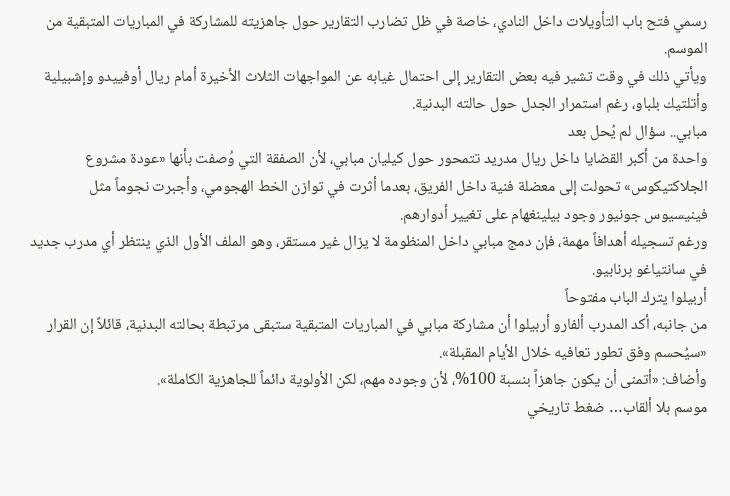رسمي فتح باب التأويلات داخل النادي، خاصة في ظل تضارب التقارير حول جاهزيته للمشاركة في المباريات المتبقية من الموسم.
ويأتي ذلك في وقت تشير فيه بعض التقارير إلى احتمال غيابه عن المواجهات الثلاث الأخيرة أمام ريال أوفييدو وإشبيلية وأتلتيك بلباو، رغم استمرار الجدل حول حالته البدنية.
مبابي.. سؤال لم يُحل بعد
واحدة من أكبر القضايا داخل ريال مدريد تتمحور حول كيليان مبابي، لأن الصفقة التي وُصفت بأنها «عودة مشروع الجلاكتيكوس» تحولت إلى معضلة فنية داخل الفريق، بعدما أثرت في توازن الخط الهجومي، وأجبرت نجوماً مثل فينيسيوس جونيور وجود بيلينغهام على تغيير أدوارهم.
ورغم تسجيله أهدافاً مهمة، فإن دمج مبابي داخل المنظومة لا يزال غير مستقر، وهو الملف الأول الذي ينتظر أي مدرب جديد في سانتياغو برنابيو.
أربيلوا يترك الباب مفتوحاً
من جانبه، أكد المدرب ألفارو أربيلوا أن مشاركة مبابي في المباريات المتبقية ستبقى مرتبطة بحالته البدنية، قائلاً إن القرار «سيُحسم وفق تطور تعافيه خلال الأيام المقبلة».
وأضاف: «أتمنى أن يكون جاهزاً بنسبة 100%، لأن وجوده مهم، لكن الأولوية دائماً للجاهزية الكاملة».
موسم بلا ألقاب… ضغط تاريخي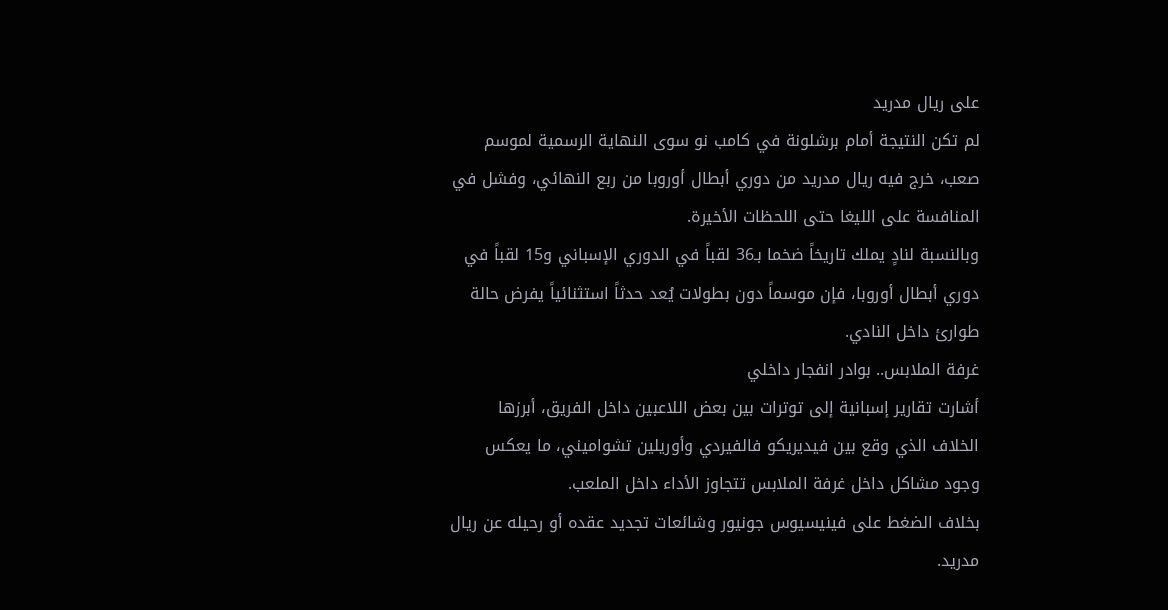على ريال مدريد
لم تكن النتيجة أمام برشلونة في كامب نو سوى النهاية الرسمية لموسم صعب، خرج فيه ريال مدريد من دوري أبطال أوروبا من ربع النهائي، وفشل في المنافسة على الليغا حتى اللحظات الأخيرة.
وبالنسبة لنادٍ يملك تاريخاً ضخما بـ36 لقباً في الدوري الإسباني و15 لقباً في دوري أبطال أوروبا، فإن موسماً دون بطولات يُعد حدثاً استثنائياً يفرض حالة طوارئ داخل النادي.
غرفة الملابس.. بوادر انفجار داخلي
أشارت تقارير إسبانية إلى توترات بين بعض اللاعبين داخل الفريق، أبرزها الخلاف الذي وقع بين فيديريكو فالفيردي وأوريلين تشواميني، ما يعكس وجود مشاكل داخل غرفة الملابس تتجاوز الأداء داخل الملعب.
بخلاف الضغط على فينيسيوس جونيور وشائعات تجديد عقده أو رحيله عن ريال مدريد.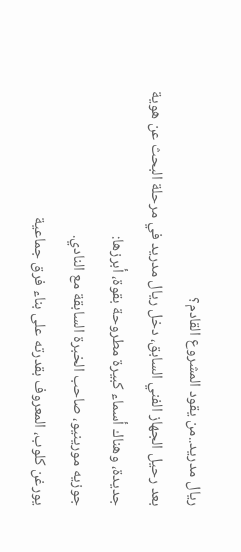ريال مدريد..من يقود المشروع القادم؟
بعد رحيل الجهاز الفني السابق، دخل ريال مدريد في مرحلة البحث عن هوية جديدة، وهناك أسماء كبيرة مطروحة بقوة، أبرزها:
جوزيه مورينيو، صاحب الخبرة السابقة مع النادي.
يورغن كلوب، المعروف بقدرته على بناء فرق جماعية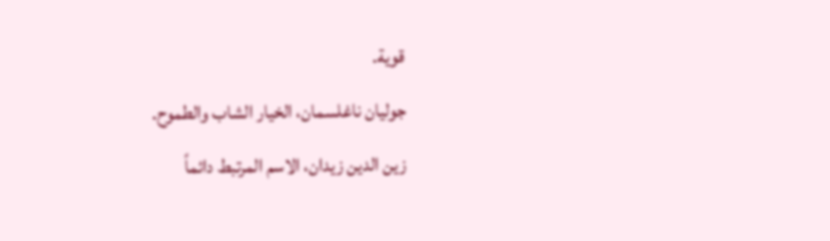قوية.
جوليان ناغلسمان، الخيار الشاب والطموح.
زين الدين زيدان، الاسم المرتبط دائماً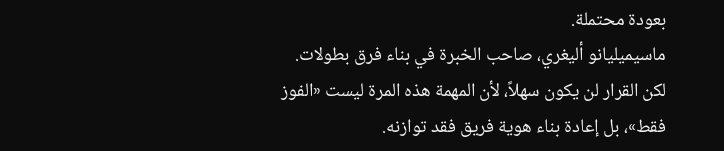بعودة محتملة.
ماسيميليانو أليغري، صاحب الخبرة في بناء فرق بطولات.
لكن القرار لن يكون سهلاً، لأن المهمة هذه المرة ليست «الفوز فقط»، بل إعادة بناء هوية فريق فقد توازنه.